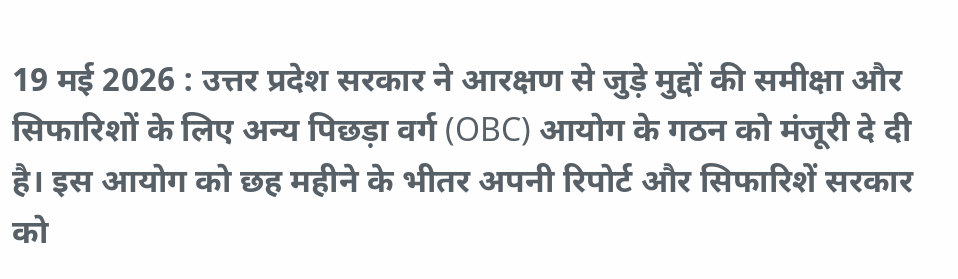19 मई 2026 : उत्तर प्रदेश सरकार ने आरक्षण से जुड़े मुद्दों की समीक्षा और सिफारिशों के लिए अन्य पिछड़ा वर्ग (OBC) आयोग के गठन को मंजूरी दे दी है। इस आयोग को छह महीने के भीतर अपनी रिपोर्ट और सिफारिशें सरकार को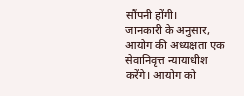सौंपनी होंगी।
जानकारी के अनुसार, आयोग की अध्यक्षता एक सेवानिवृत्त न्यायाधीश करेंगे। आयोग को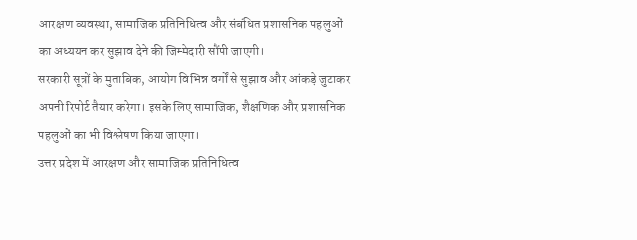आरक्षण व्यवस्था, सामाजिक प्रतिनिधित्व और संबंधित प्रशासनिक पहलुओं का अध्ययन कर सुझाव देने की जिम्मेदारी सौंपी जाएगी।
सरकारी सूत्रों के मुताबिक, आयोग विभिन्न वर्गों से सुझाव और आंकड़े जुटाकर अपनी रिपोर्ट तैयार करेगा। इसके लिए सामाजिक, शैक्षणिक और प्रशासनिक पहलुओं का भी विश्लेषण किया जाएगा।
उत्तर प्रदेश में आरक्षण और सामाजिक प्रतिनिधित्व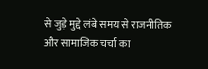से जुड़े मुद्दे लंबे समय से राजनीतिक और सामाजिक चर्चा का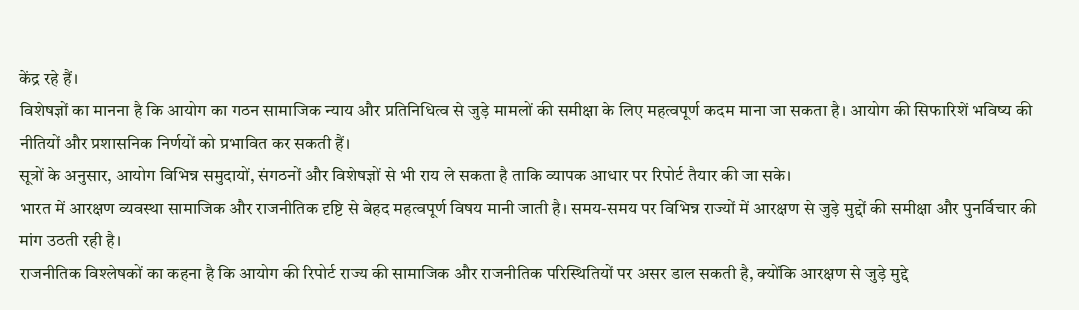केंद्र रहे हैं।
विशेषज्ञों का मानना है कि आयोग का गठन सामाजिक न्याय और प्रतिनिधित्व से जुड़े मामलों की समीक्षा के लिए महत्वपूर्ण कदम माना जा सकता है। आयोग की सिफारिशें भविष्य की नीतियों और प्रशासनिक निर्णयों को प्रभावित कर सकती हैं।
सूत्रों के अनुसार, आयोग विभिन्न समुदायों, संगठनों और विशेषज्ञों से भी राय ले सकता है ताकि व्यापक आधार पर रिपोर्ट तैयार की जा सके।
भारत में आरक्षण व्यवस्था सामाजिक और राजनीतिक दृष्टि से बेहद महत्वपूर्ण विषय मानी जाती है। समय-समय पर विभिन्न राज्यों में आरक्षण से जुड़े मुद्दों की समीक्षा और पुनर्विचार की मांग उठती रही है।
राजनीतिक विश्लेषकों का कहना है कि आयोग की रिपोर्ट राज्य की सामाजिक और राजनीतिक परिस्थितियों पर असर डाल सकती है, क्योंकि आरक्षण से जुड़े मुद्दे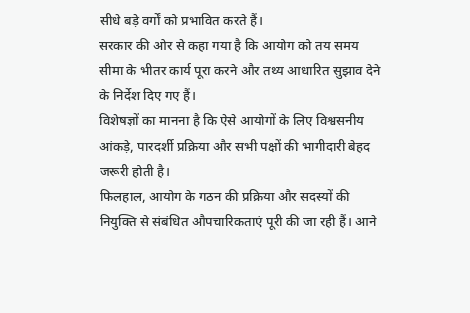सीधे बड़े वर्गों को प्रभावित करते हैं।
सरकार की ओर से कहा गया है कि आयोग को तय समय सीमा के भीतर कार्य पूरा करने और तथ्य आधारित सुझाव देने के निर्देश दिए गए हैं।
विशेषज्ञों का मानना है कि ऐसे आयोगों के लिए विश्वसनीय आंकड़े, पारदर्शी प्रक्रिया और सभी पक्षों की भागीदारी बेहद जरूरी होती है।
फिलहाल, आयोग के गठन की प्रक्रिया और सदस्यों की नियुक्ति से संबंधित औपचारिकताएं पूरी की जा रही हैं। आने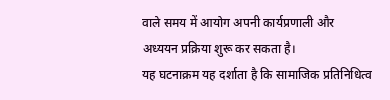वाले समय में आयोग अपनी कार्यप्रणाली और अध्ययन प्रक्रिया शुरू कर सकता है।
यह घटनाक्रम यह दर्शाता है कि सामाजिक प्रतिनिधित्व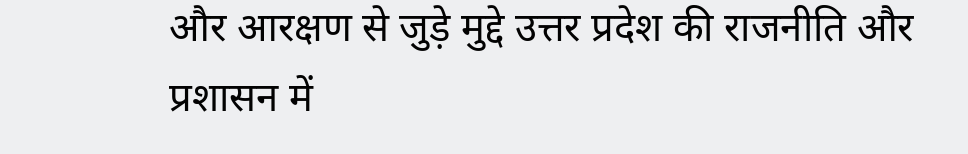और आरक्षण से जुड़े मुद्दे उत्तर प्रदेश की राजनीति और प्रशासन में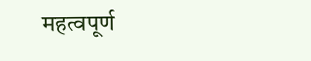महत्वपूर्ण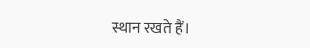स्थान रखते हैं।